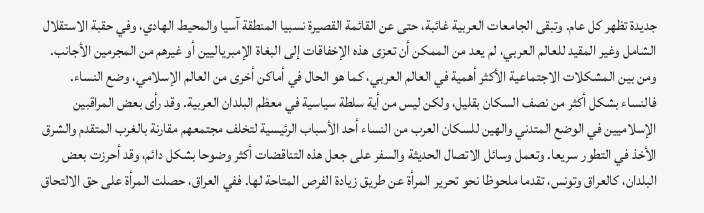جديدة تظهر كل عام. وتبقى الجامعات العربية غائبة، حتى عن القائمة القصيرة نسبيا المنطقة آسيا والمحيط الهادي، وفي حقبة الاستقلال الشامل وغير المقيد للعالم العربي، لم يعد من الممكن أن تعزى هذه الإخفاقات إلى البغاة الإمبرياليين أو غيرهم من المجرمين الأجانب.
ومن بين المشكلات الاجتماعية الأكثر أهمية في العالم العربي، كما هو الحال في أماكن أخرى من العالم الإسلامي، وضع النساء. فالنساء بشكل أكثر من نصف السكان بقليل، ولكن ليس من أية سلطة سياسية في معظم البلدان العربية. وقد رأى بعض المراقبين الإسلاميين في الوضع المتدني والهين للسكان العرب من النساء أحد الأسباب الرئيسية لتخلف مجتمعهم مقارنة بالغرب المتقدم والشرق الأخذ في التطور سريعا. وتعمل وسائل الاتصال الحديثة والسفر على جعل هذه التناقضات أكثر وضوحا بشكل دائم، وقد أحرزت بعض البلدان، كالعراق وتونس، تقدما ملحوظا نحو تحرير المرأة عن طريق زيادة الفرص المتاحة لها. ففي العراق، حصلت المرأة على حق الالتحاق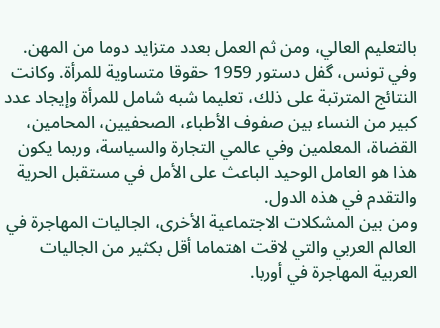بالتعليم العالي، ومن ثم العمل بعدد متزايد دوما من المهن. وفي تونس، گفل دستور 1959 حقوقا متساوية للمرأة. وكانت النتائج المترتبة على ذلك، تعليما شبه شامل للمرأة وإيجاد عدد كبير من النساء بين صفوف الأطباء، الصحفيين، المحامين، القضاة، المعلمين وفي عالمي التجارة والسياسة، وربما يكون هذا هو العامل الوحيد الباعث على الأمل في مستقبل الحرية والتقدم في هذه الدول.
ومن بين المشكلات الاجتماعية الأخرى، الجاليات المهاجرة في العالم العربي والتي لاقت اهتماما أقل بكثير من الجاليات العربية المهاجرة في أوربا.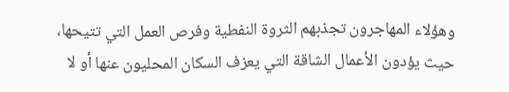وهؤلاء المهاجرون تجذبهم الثروة النفطية وفرص العمل التي تتيحها، حيث يؤدون الأعمال الشاقة التي يعزف السكان المحليون عنها أو لا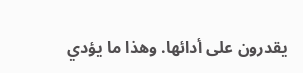يقدرون على أدائها. وهذا ما يؤدي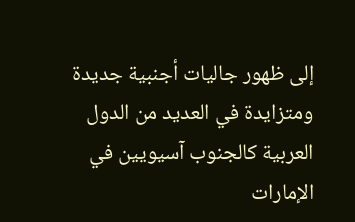إلى ظهور جاليات أجنبية جديدة ومتزايدة في العديد من الدول العربية كالجنوب آسيويين في الإمارات